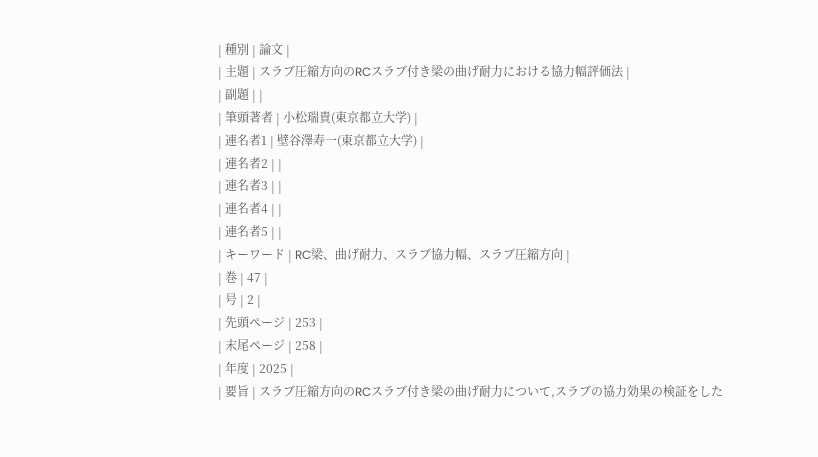| 種別 | 論文 |
| 主題 | スラブ圧縮方向のRCスラブ付き梁の曲げ耐力における協力幅評価法 |
| 副題 | |
| 筆頭著者 | 小松瑞貴(東京都立大学) |
| 連名者1 | 壁谷澤寿一(東京都立大学) |
| 連名者2 | |
| 連名者3 | |
| 連名者4 | |
| 連名者5 | |
| キーワード | RC梁、曲げ耐力、スラブ協力幅、スラブ圧縮方向 |
| 巻 | 47 |
| 号 | 2 |
| 先頭ページ | 253 |
| 末尾ページ | 258 |
| 年度 | 2025 |
| 要旨 | スラブ圧縮方向のRCスラブ付き梁の曲げ耐力について,スラブの協力効果の検証をした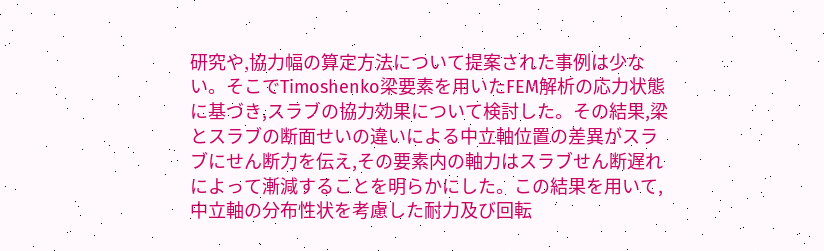研究や,協力幅の算定方法について提案された事例は少ない。そこでTimoshenko梁要素を用いたFEM解析の応力状態に基づき,スラブの協力効果について検討した。その結果,梁とスラブの断面せいの違いによる中立軸位置の差異がスラブにせん断力を伝え,その要素内の軸力はスラブせん断遅れによって漸減することを明らかにした。この結果を用いて,中立軸の分布性状を考慮した耐力及び回転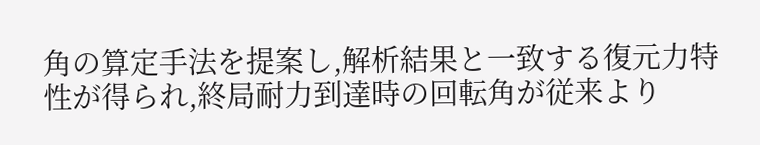角の算定手法を提案し,解析結果と一致する復元力特性が得られ,終局耐力到達時の回転角が従来より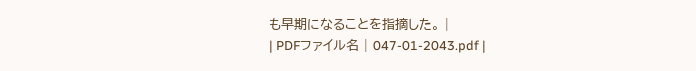も早期になることを指摘した。 |
| PDFファイル名 | 047-01-2043.pdf |